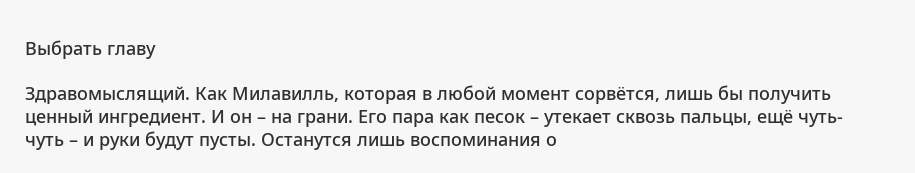Выбрать главу

Здравомыслящий. Как Милавилль, которая в любой момент сорвётся, лишь бы получить ценный ингредиент. И он – на грани. Его пара как песок – утекает сквозь пальцы, ещё чуть-чуть – и руки будут пусты. Останутся лишь воспоминания о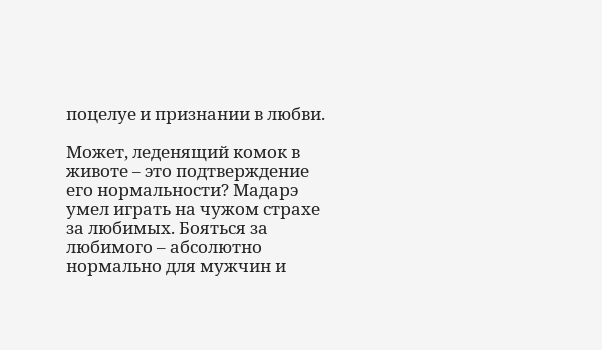поцелуе и признании в любви.

Может, леденящий комок в животе – это подтверждение его нормальности? Мадарэ умел играть на чужом страхе за любимых. Бояться за любимого – абсолютно нормально для мужчин и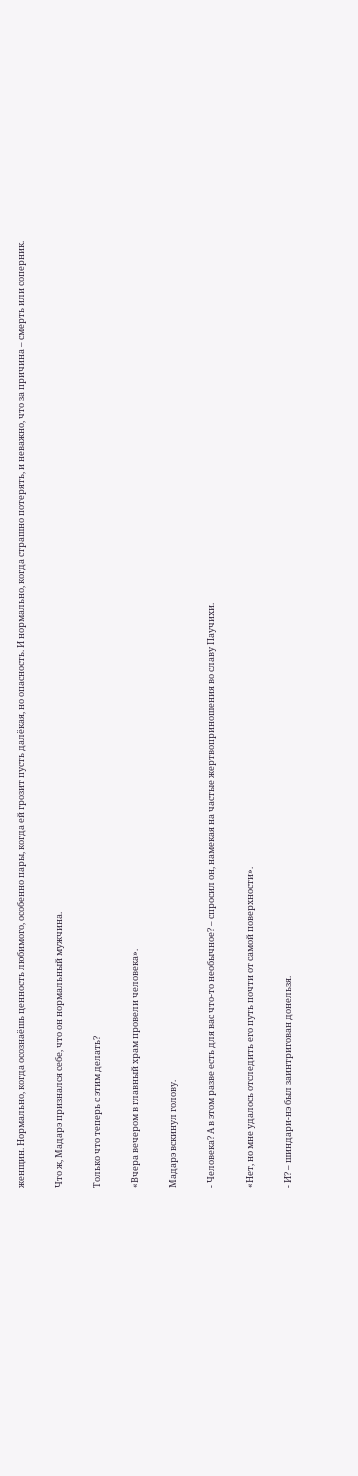женщин. Нормально, когда осознаёшь ценность любимого, особенно пары, когда ей грозит пусть далёкая, но опасность. И нормально, когда страшно потерять, и неважно, что за причина – смерть или соперник.

Что ж, Мадарэ признался себе, что он нормальный мужчина.

Только что теперь с этим делать?

«Вчера вечером в главный храм провели человека».

Мадарэ вскинул голову.

- Человека? А в этом разве есть для вас что-то необычное? – спросил он, намекая на частые жертвоприношения во славу Паучихи.

«Нет, но мне удалось отследить его путь почти от самой поверхности».

- И? – шиндари-нэ был заинтригован донельзя.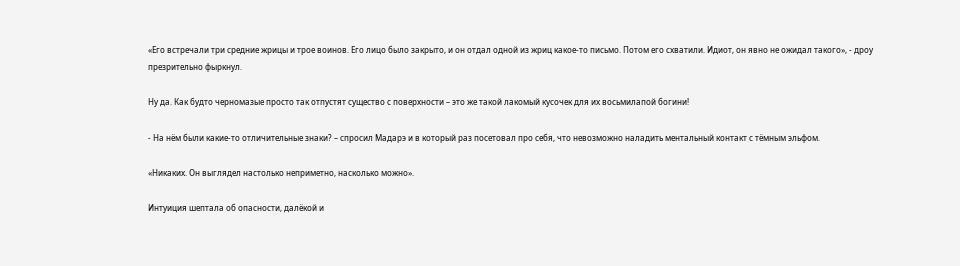«Его встречали три средние жрицы и трое воинов. Его лицо было закрыто, и он отдал одной из жриц какое-то письмо. Потом его схватили. Идиот, он явно не ожидал такого», - дроу презрительно фыркнул.

Ну да. Как будто черномазые просто так отпустят существо с поверхности – это же такой лакомый кусочек для их восьмилапой богини!

- На нём были какие-то отличительные знаки? – спросил Мадарэ и в который раз посетовал про себя, что невозможно наладить ментальный контакт с тёмным эльфом.

«Никаких. Он выглядел настолько неприметно, насколько можно».

Интуиция шептала об опасности, далёкой и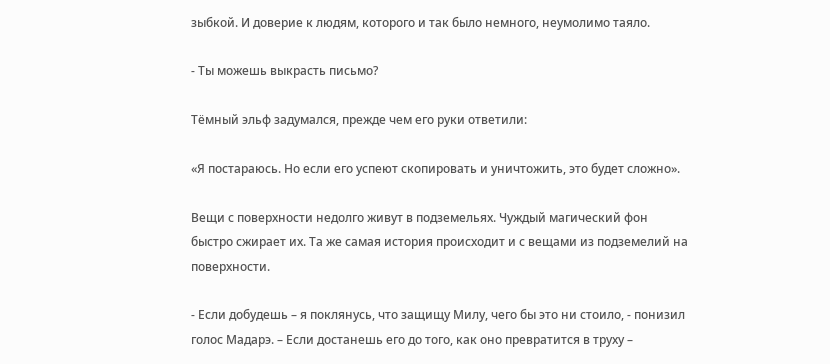зыбкой. И доверие к людям, которого и так было немного, неумолимо таяло.

- Ты можешь выкрасть письмо?

Тёмный эльф задумался, прежде чем его руки ответили:

«Я постараюсь. Но если его успеют скопировать и уничтожить, это будет сложно».

Вещи с поверхности недолго живут в подземельях. Чуждый магический фон быстро сжирает их. Та же самая история происходит и с вещами из подземелий на поверхности.

- Если добудешь – я поклянусь, что защищу Милу, чего бы это ни стоило, - понизил голос Мадарэ. – Если достанешь его до того, как оно превратится в труху –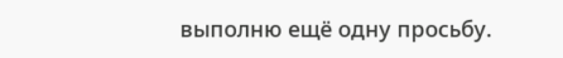выполню ещё одну просьбу.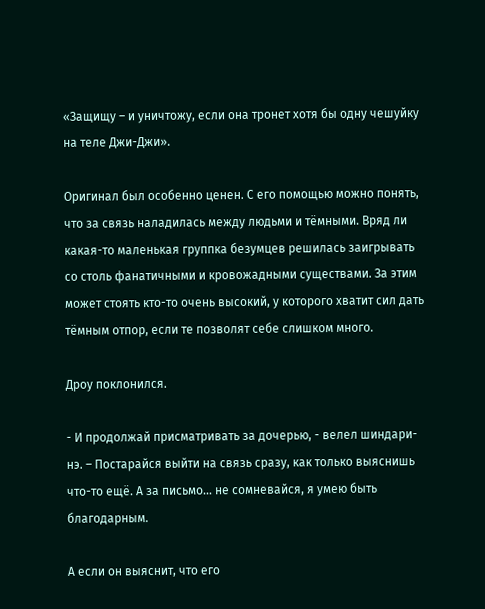«Защищу – и уничтожу, если она тронет хотя бы одну чешуйку на теле Джи-Джи».

Оригинал был особенно ценен. С его помощью можно понять, что за связь наладилась между людьми и тёмными. Вряд ли какая-то маленькая группка безумцев решилась заигрывать со столь фанатичными и кровожадными существами. За этим может стоять кто-то очень высокий, у которого хватит сил дать тёмным отпор, если те позволят себе слишком много.

Дроу поклонился.

- И продолжай присматривать за дочерью, - велел шиндари-нэ. – Постарайся выйти на связь сразу, как только выяснишь что-то ещё. А за письмо… не сомневайся, я умею быть благодарным.

А если он выяснит, что его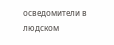осведомители в людском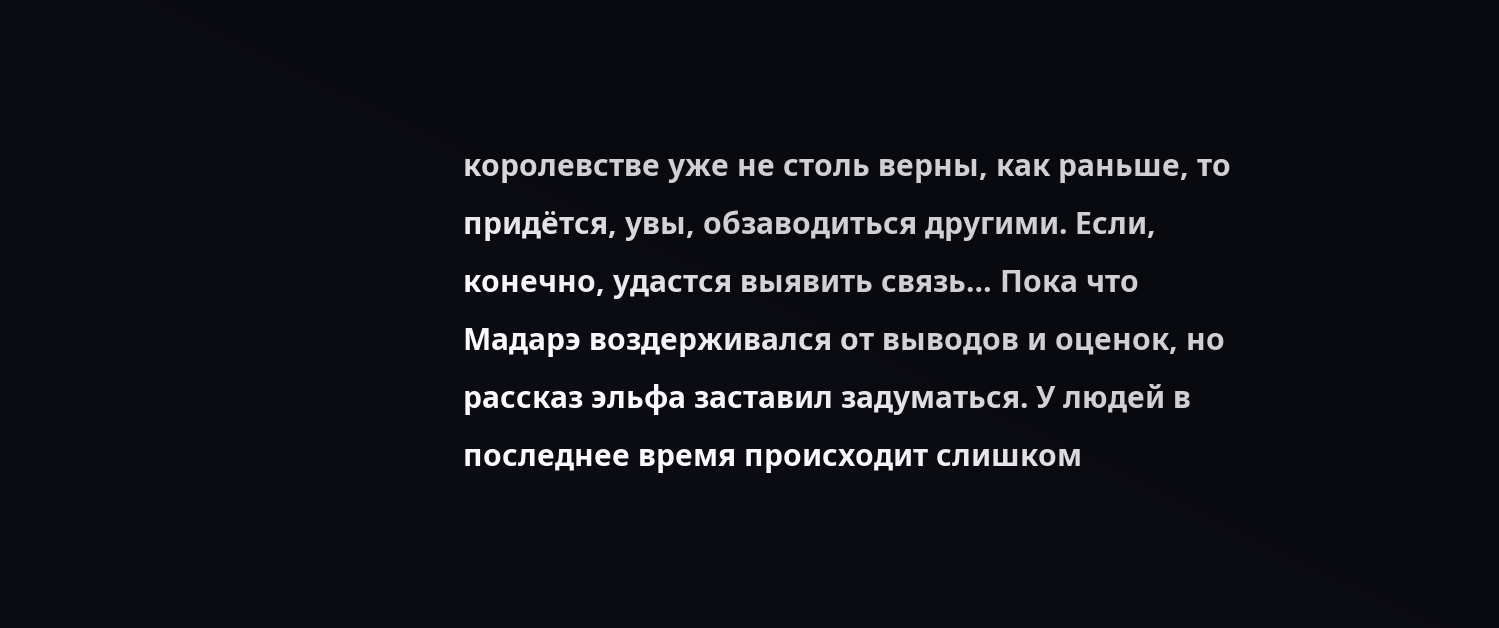королевстве уже не столь верны, как раньше, то придётся, увы, обзаводиться другими. Если, конечно, удастся выявить связь… Пока что Мадарэ воздерживался от выводов и оценок, но рассказ эльфа заставил задуматься. У людей в последнее время происходит слишком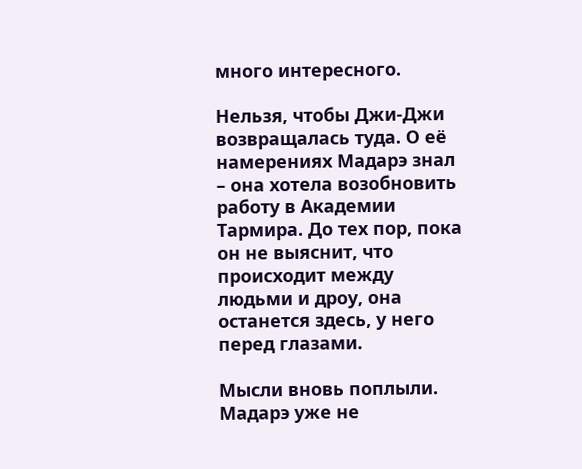много интересного.

Нельзя, чтобы Джи-Джи возвращалась туда. О её намерениях Мадарэ знал – она хотела возобновить работу в Академии Тармира. До тех пор, пока он не выяснит, что происходит между людьми и дроу, она останется здесь, у него перед глазами.

Мысли вновь поплыли. Мадарэ уже не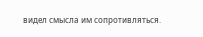видел смысла им сопротивляться.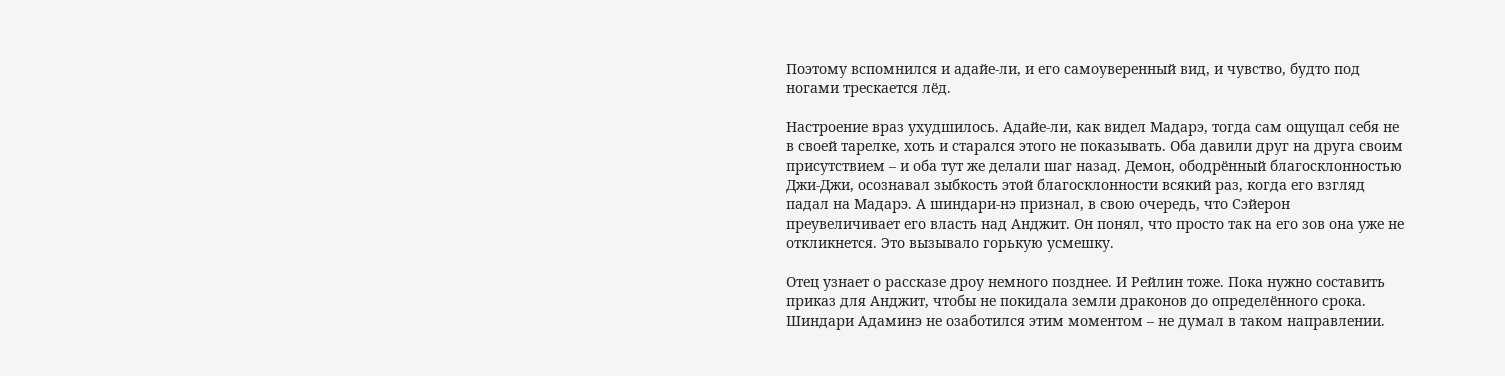Поэтому вспомнился и адайе-ли, и его самоуверенный вид, и чувство, будто под ногами трескается лёд.

Настроение враз ухудшилось. Адайе-ли, как видел Мадарэ, тогда сам ощущал себя не в своей тарелке, хоть и старался этого не показывать. Оба давили друг на друга своим присутствием – и оба тут же делали шаг назад. Демон, ободрённый благосклонностью Джи-Джи, осознавал зыбкость этой благосклонности всякий раз, когда его взгляд падал на Мадарэ. А шиндари-нэ признал, в свою очередь, что Сэйерон преувеличивает его власть над Анджит. Он понял, что просто так на его зов она уже не откликнется. Это вызывало горькую усмешку.

Отец узнает о рассказе дроу немного позднее. И Рейлин тоже. Пока нужно составить приказ для Анджит, чтобы не покидала земли драконов до определённого срока. Шиндари Адаминэ не озаботился этим моментом – не думал в таком направлении.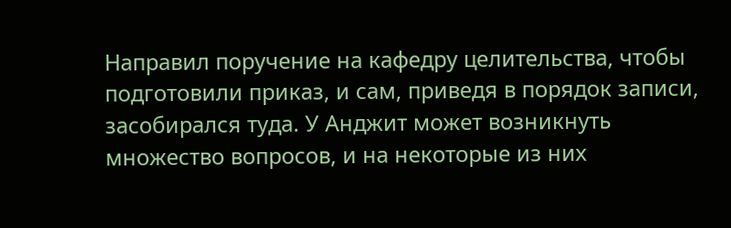Направил поручение на кафедру целительства, чтобы подготовили приказ, и сам, приведя в порядок записи, засобирался туда. У Анджит может возникнуть множество вопросов, и на некоторые из них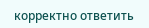корректно ответить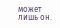может лишь он.